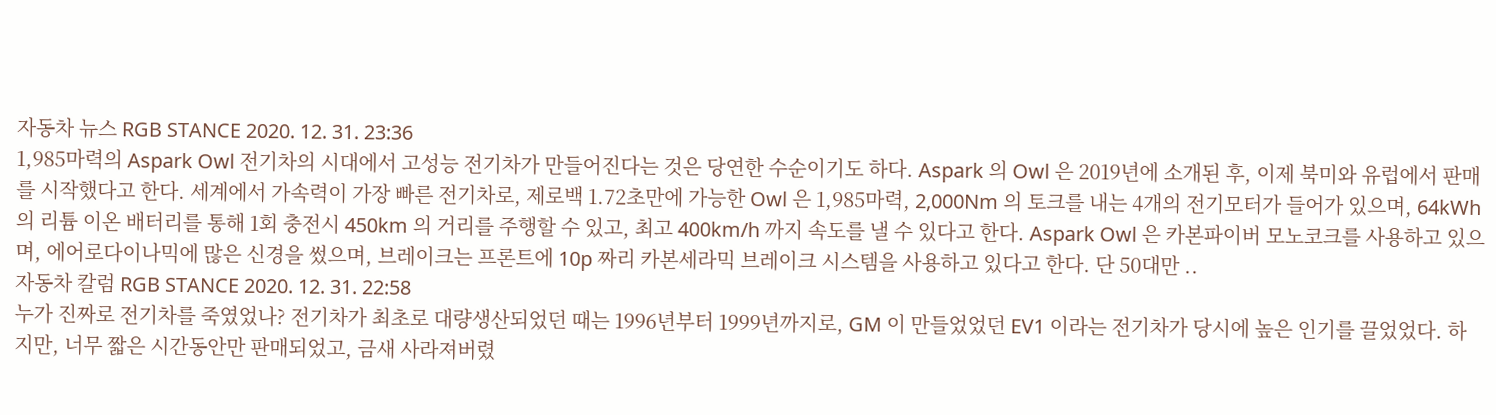자동차 뉴스 RGB STANCE 2020. 12. 31. 23:36
1,985마력의 Aspark Owl 전기차의 시대에서 고성능 전기차가 만들어진다는 것은 당연한 수순이기도 하다. Aspark 의 Owl 은 2019년에 소개된 후, 이제 북미와 유럽에서 판매를 시작했다고 한다. 세계에서 가속력이 가장 빠른 전기차로, 제로백 1.72초만에 가능한 Owl 은 1,985마력, 2,000Nm 의 토크를 내는 4개의 전기모터가 들어가 있으며, 64kWh 의 리튬 이온 배터리를 통해 1회 충전시 450km 의 거리를 주행할 수 있고, 최고 400km/h 까지 속도를 낼 수 있다고 한다. Aspark Owl 은 카본파이버 모노코크를 사용하고 있으며, 에어로다이나믹에 많은 신경을 썼으며, 브레이크는 프론트에 10p 짜리 카본세라믹 브레이크 시스템을 사용하고 있다고 한다. 단 50대만 ..
자동차 칼럼 RGB STANCE 2020. 12. 31. 22:58
누가 진짜로 전기차를 죽였었나? 전기차가 최초로 대량생산되었던 때는 1996년부터 1999년까지로, GM 이 만들었었던 EV1 이라는 전기차가 당시에 높은 인기를 끌었었다. 하지만, 너무 짧은 시간동안만 판매되었고, 금새 사라져버렸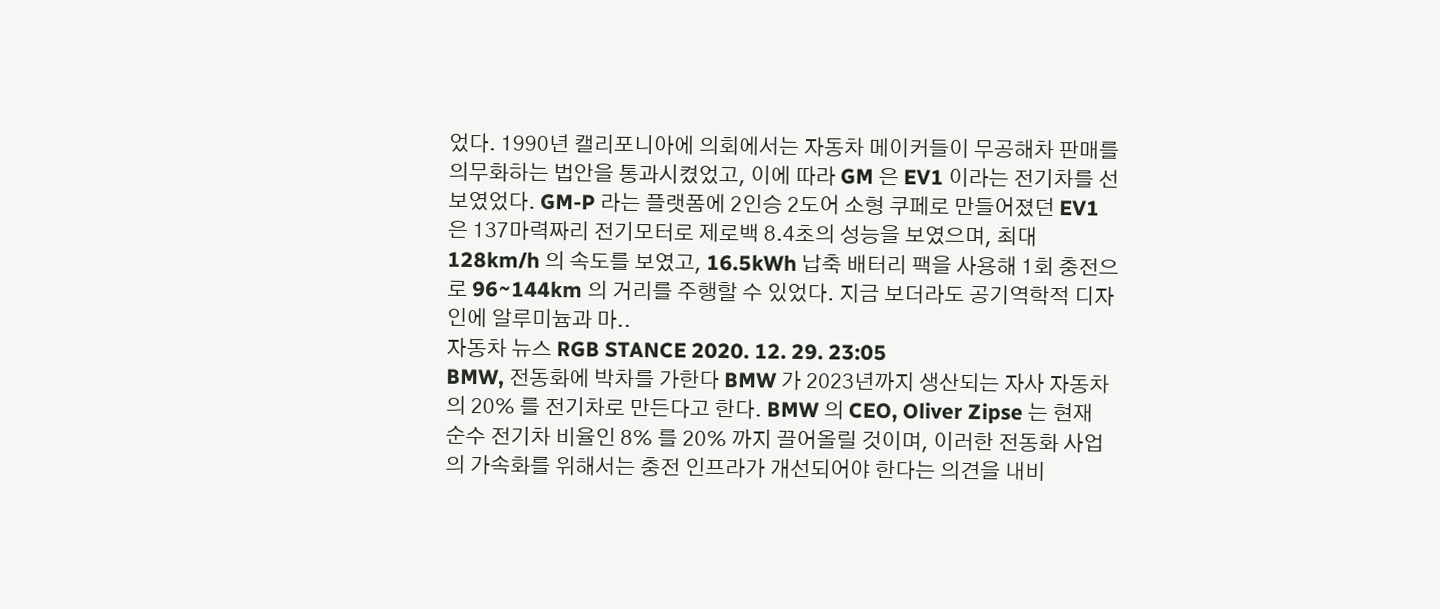었다. 1990년 캘리포니아에 의회에서는 자동차 메이커들이 무공해차 판매를 의무화하는 법안을 통과시켰었고, 이에 따라 GM 은 EV1 이라는 전기차를 선보였었다. GM-P 라는 플랫폼에 2인승 2도어 소형 쿠페로 만들어졌던 EV1 은 137마력짜리 전기모터로 제로백 8.4초의 성능을 보였으며, 최대 128km/h 의 속도를 보였고, 16.5kWh 납축 배터리 팩을 사용해 1회 충전으로 96~144km 의 거리를 주행할 수 있었다. 지금 보더라도 공기역학적 디자인에 알루미늄과 마..
자동차 뉴스 RGB STANCE 2020. 12. 29. 23:05
BMW, 전동화에 박차를 가한다 BMW 가 2023년까지 생산되는 자사 자동차의 20% 를 전기차로 만든다고 한다. BMW 의 CEO, Oliver Zipse 는 현재 순수 전기차 비율인 8% 를 20% 까지 끌어올릴 것이며, 이러한 전동화 사업의 가속화를 위해서는 충전 인프라가 개선되어야 한다는 의견을 내비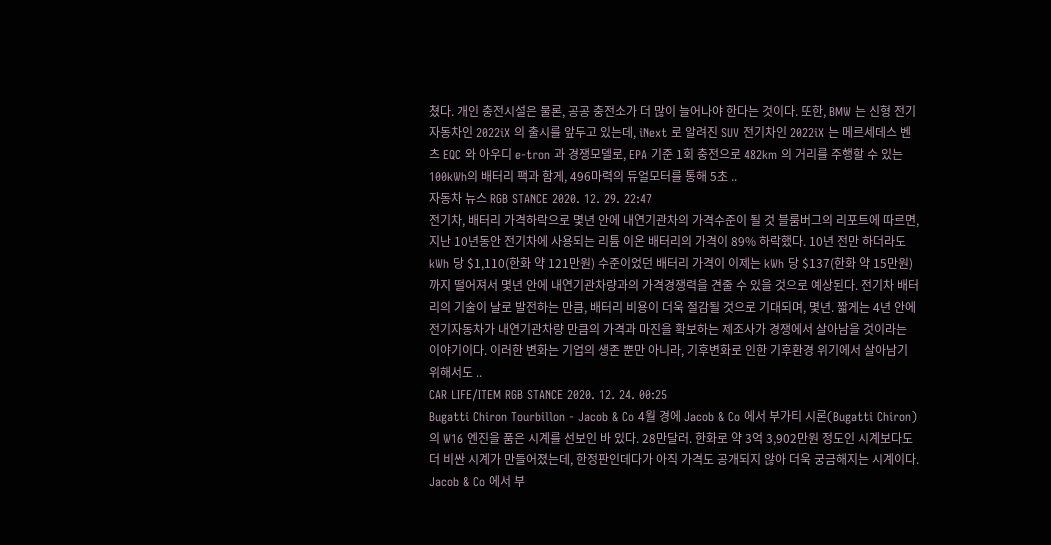쳤다. 개인 충전시설은 물론, 공공 충전소가 더 많이 늘어나야 한다는 것이다. 또한, BMW 는 신형 전기자동차인 2022iX 의 출시를 앞두고 있는데, iNext 로 알려진 SUV 전기차인 2022iX 는 메르세데스 벤츠 EQC 와 아우디 e-tron 과 경쟁모델로, EPA 기준 1회 충전으로 482km 의 거리를 주행할 수 있는 100kWh의 배터리 팩과 함게, 496마력의 듀얼모터를 통해 5초 ..
자동차 뉴스 RGB STANCE 2020. 12. 29. 22:47
전기차, 배터리 가격하락으로 몇년 안에 내연기관차의 가격수준이 될 것 블룸버그의 리포트에 따르면, 지난 10년동안 전기차에 사용되는 리튬 이온 배터리의 가격이 89% 하락했다. 10년 전만 하더라도 kWh 당 $1,110(한화 약 121만원) 수준이었던 배터리 가격이 이제는 kWh 당 $137(한화 약 15만원) 까지 떨어져서 몇년 안에 내연기관차량과의 가격경쟁력을 견줄 수 있을 것으로 예상된다. 전기차 배터리의 기술이 날로 발전하는 만큼, 배터리 비용이 더욱 절감될 것으로 기대되며, 몇년. 짧게는 4년 안에 전기자동차가 내연기관차량 만큼의 가격과 마진을 확보하는 제조사가 경쟁에서 살아남을 것이라는 이야기이다. 이러한 변화는 기업의 생존 뿐만 아니라, 기후변화로 인한 기후환경 위기에서 살아남기 위해서도 ..
CAR LIFE/ITEM RGB STANCE 2020. 12. 24. 00:25
Bugatti Chiron Tourbillon - Jacob & Co 4월 경에 Jacob & Co 에서 부가티 시론(Bugatti Chiron) 의 W16 엔진을 품은 시계를 선보인 바 있다. 28만달러. 한화로 약 3억 3,902만원 정도인 시계보다도 더 비싼 시계가 만들어졌는데, 한정판인데다가 아직 가격도 공개되지 않아 더욱 궁금해지는 시계이다. Jacob & Co 에서 부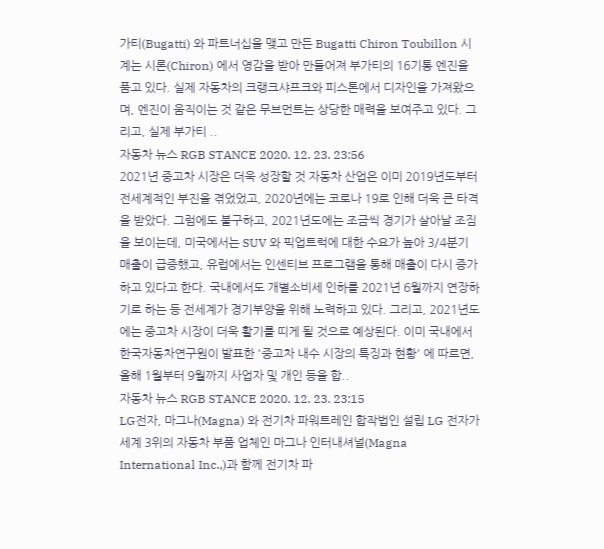가티(Bugatti) 와 파트너십을 맺고 만든 Bugatti Chiron Toubillon 시계는 시론(Chiron) 에서 영감을 받아 만들어져 부가티의 16기통 엔진을 품고 있다. 실제 자동차의 크랭크샤프크와 피스톤에서 디자인을 가져왔으며, 엔진이 움직이는 것 같은 무브먼트는 상당한 매력을 보여주고 있다. 그리고, 실제 부가티 ..
자동차 뉴스 RGB STANCE 2020. 12. 23. 23:56
2021년 중고차 시장은 더욱 성장할 것 자동차 산업은 이미 2019년도부터 전세계적인 부진을 겪었었고, 2020년에는 코로나 19로 인해 더욱 큰 타격을 받았다. 그럼에도 불구하고, 2021년도에는 조금씩 경기가 살아날 조짐을 보이는데, 미국에서는 SUV 와 픽업트럭에 대한 수요가 높아 3/4분기 매출이 급증했고, 유럽에서는 인센티브 프로그램을 통해 매출이 다시 증가하고 있다고 한다. 국내에서도 개별소비세 인하를 2021년 6월까지 연장하기로 하는 등 전세계가 경기부양을 위해 노력하고 있다. 그리고, 2021년도에는 중고차 시장이 더욱 활기를 띠게 될 것으로 예상된다. 이미 국내에서 한국자동차연구원이 발표한 '중고차 내수 시장의 특징과 현황' 에 따르면, 올해 1월부터 9월까지 사업자 및 개인 등을 합..
자동차 뉴스 RGB STANCE 2020. 12. 23. 23:15
LG전자, 마그나(Magna) 와 전기차 파워트레인 합작법인 설립 LG 전자가 세계 3위의 자동차 부품 업체인 마그나 인터내셔널(Magna International Inc.,)과 함께 전기차 파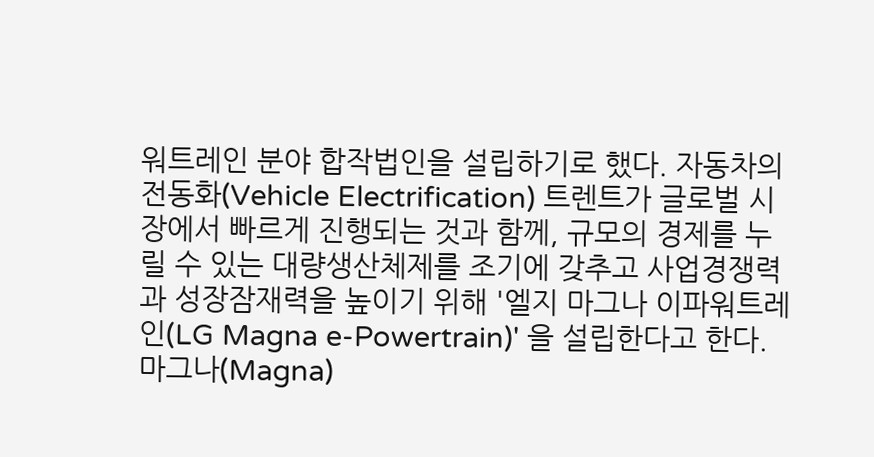워트레인 분야 합작법인을 설립하기로 했다. 자동차의 전동화(Vehicle Electrification) 트렌트가 글로벌 시장에서 빠르게 진행되는 것과 함께, 규모의 경제를 누릴 수 있는 대량생산체제를 조기에 갖추고 사업경쟁력과 성장잠재력을 높이기 위해 '엘지 마그나 이파워트레인(LG Magna e-Powertrain)' 을 설립한다고 한다. 마그나(Magna)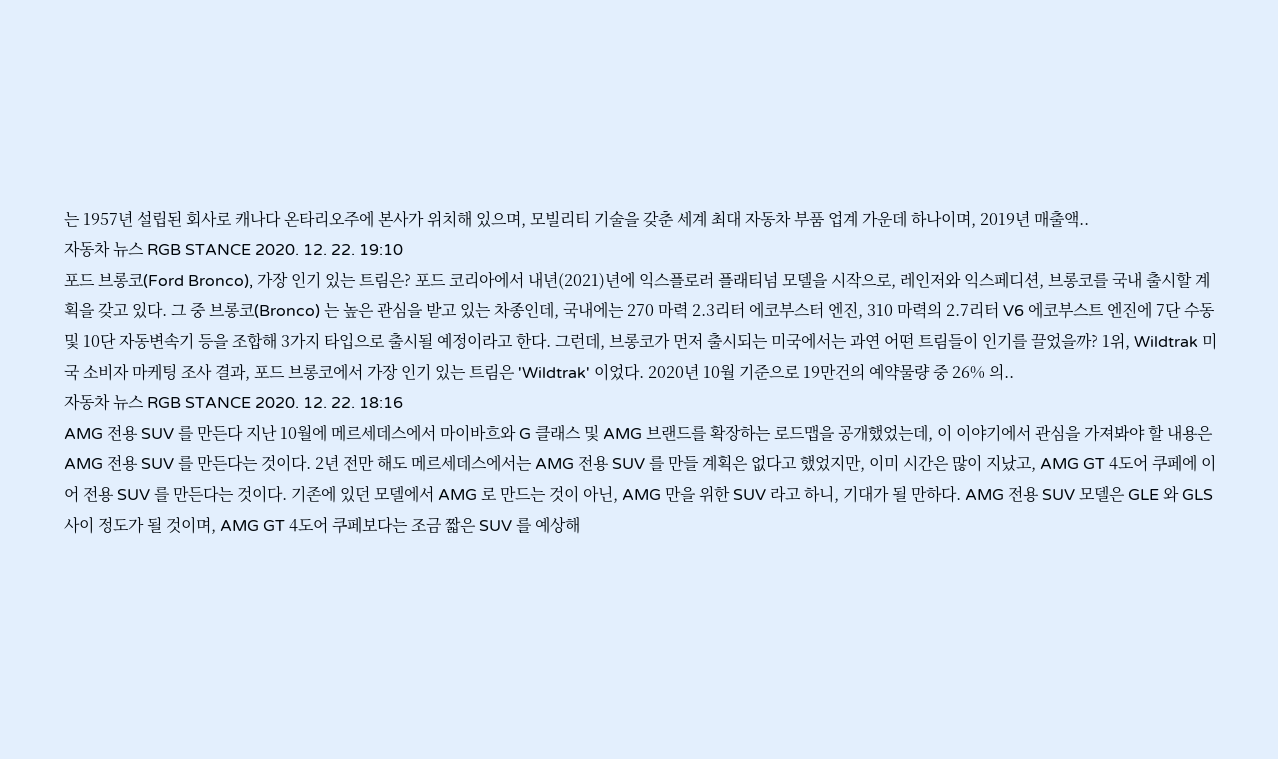는 1957년 설립된 회사로 캐나다 온타리오주에 본사가 위치해 있으며, 모빌리티 기술을 갖춘 세계 최대 자동차 부품 업계 가운데 하나이며, 2019년 매출액..
자동차 뉴스 RGB STANCE 2020. 12. 22. 19:10
포드 브롱코(Ford Bronco), 가장 인기 있는 트림은? 포드 코리아에서 내년(2021)년에 익스플로러 플래티넘 모델을 시작으로, 레인저와 익스페디션, 브롱코를 국내 출시할 계획을 갖고 있다. 그 중 브롱코(Bronco) 는 높은 관심을 받고 있는 차종인데, 국내에는 270 마력 2.3리터 에코부스터 엔진, 310 마력의 2.7리터 V6 에코부스트 엔진에 7단 수동 및 10단 자동변속기 등을 조합해 3가지 타입으로 출시될 예정이라고 한다. 그런데, 브롱코가 먼저 출시되는 미국에서는 과연 어떤 트림들이 인기를 끌었을까? 1위, Wildtrak 미국 소비자 마케팅 조사 결과, 포드 브롱코에서 가장 인기 있는 트림은 'Wildtrak' 이었다. 2020년 10월 기준으로 19만건의 예약물량 중 26% 의..
자동차 뉴스 RGB STANCE 2020. 12. 22. 18:16
AMG 전용 SUV 를 만든다 지난 10월에 메르세데스에서 마이바흐와 G 클래스 및 AMG 브랜드를 확장하는 로드맵을 공개했었는데, 이 이야기에서 관심을 가져봐야 할 내용은 AMG 전용 SUV 를 만든다는 것이다. 2년 전만 해도 메르세데스에서는 AMG 전용 SUV 를 만들 계획은 없다고 했었지만, 이미 시간은 많이 지났고, AMG GT 4도어 쿠페에 이어 전용 SUV 를 만든다는 것이다. 기존에 있던 모델에서 AMG 로 만드는 것이 아닌, AMG 만을 위한 SUV 라고 하니, 기대가 될 만하다. AMG 전용 SUV 모델은 GLE 와 GLS 사이 정도가 될 것이며, AMG GT 4도어 쿠페보다는 조금 짧은 SUV 를 예상해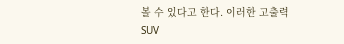볼 수 있다고 한다. 이러한 고출력 SUV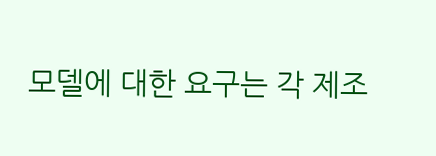모델에 대한 요구는 각 제조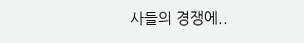사들의 경쟁에..